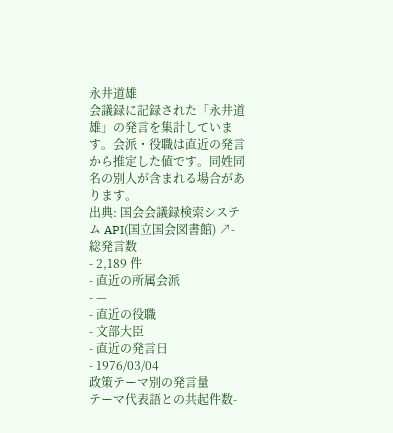永井道雄
会議録に記録された「永井道雄」の発言を集計しています。会派・役職は直近の発言から推定した値です。同姓同名の別人が含まれる場合があります。
出典: 国会会議録検索システム API(国立国会図書館) ↗- 総発言数
- 2,189 件
- 直近の所属会派
- —
- 直近の役職
- 文部大臣
- 直近の発言日
- 1976/03/04
政策テーマ別の発言量
テーマ代表語との共起件数-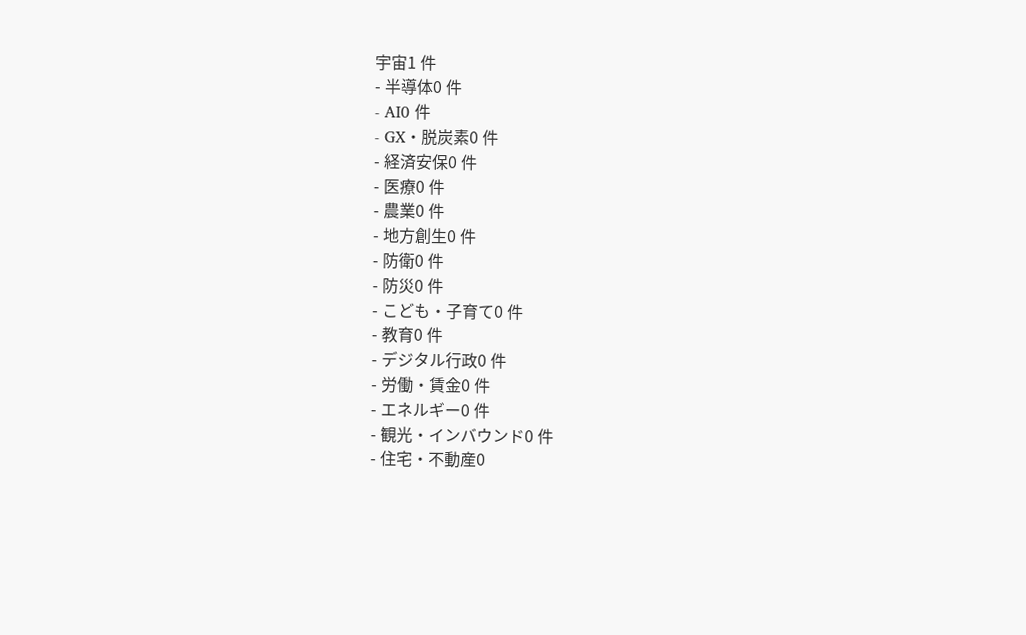宇宙1 件
- 半導体0 件
- AI0 件
- GX・脱炭素0 件
- 経済安保0 件
- 医療0 件
- 農業0 件
- 地方創生0 件
- 防衛0 件
- 防災0 件
- こども・子育て0 件
- 教育0 件
- デジタル行政0 件
- 労働・賃金0 件
- エネルギー0 件
- 観光・インバウンド0 件
- 住宅・不動産0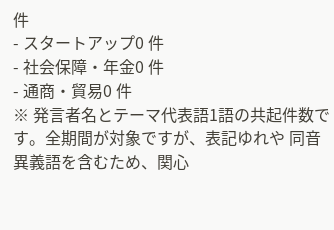件
- スタートアップ0 件
- 社会保障・年金0 件
- 通商・貿易0 件
※ 発言者名とテーマ代表語1語の共起件数です。全期間が対象ですが、表記ゆれや 同音異義語を含むため、関心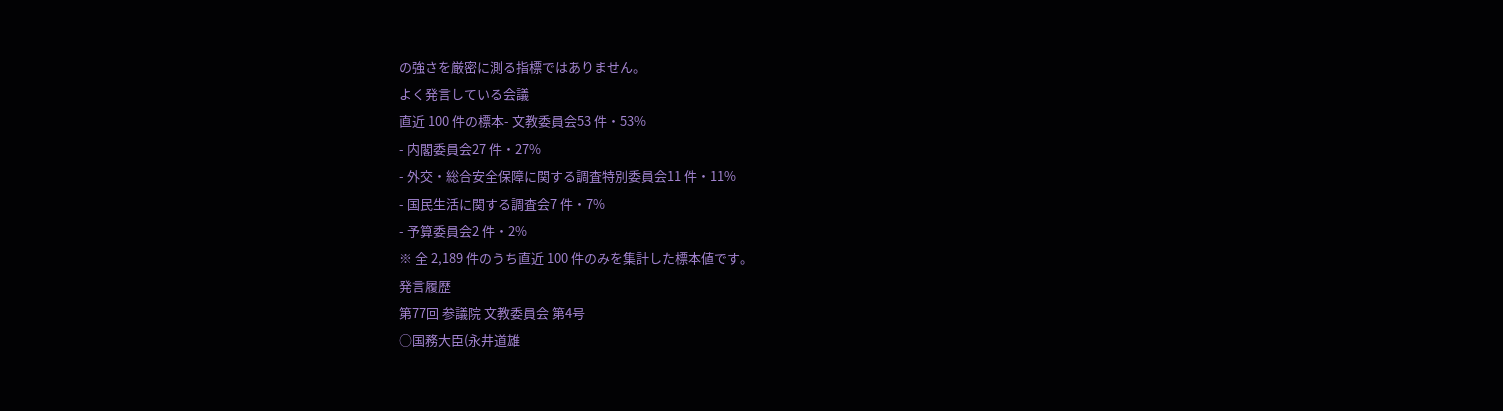の強さを厳密に測る指標ではありません。
よく発言している会議
直近 100 件の標本- 文教委員会53 件・53%
- 内閣委員会27 件・27%
- 外交・総合安全保障に関する調査特別委員会11 件・11%
- 国民生活に関する調査会7 件・7%
- 予算委員会2 件・2%
※ 全 2,189 件のうち直近 100 件のみを集計した標本値です。
発言履歴
第77回 参議院 文教委員会 第4号
○国務大臣(永井道雄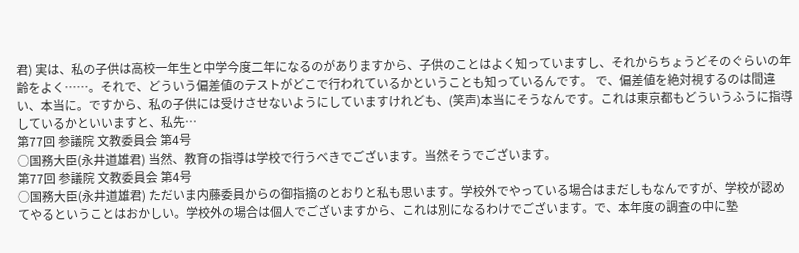君) 実は、私の子供は高校一年生と中学今度二年になるのがありますから、子供のことはよく知っていますし、それからちょうどそのぐらいの年齢をよく……。それで、どういう偏差値のテストがどこで行われているかということも知っているんです。 で、偏差値を絶対視するのは間違い、本当に。ですから、私の子供には受けさせないようにしていますけれども、(笑声)本当にそうなんです。これは東京都もどういうふうに指導しているかといいますと、私先…
第77回 参議院 文教委員会 第4号
○国務大臣(永井道雄君) 当然、教育の指導は学校で行うべきでございます。当然そうでございます。
第77回 参議院 文教委員会 第4号
○国務大臣(永井道雄君) ただいま内藤委員からの御指摘のとおりと私も思います。学校外でやっている場合はまだしもなんですが、学校が認めてやるということはおかしい。学校外の場合は個人でございますから、これは別になるわけでございます。で、本年度の調査の中に塾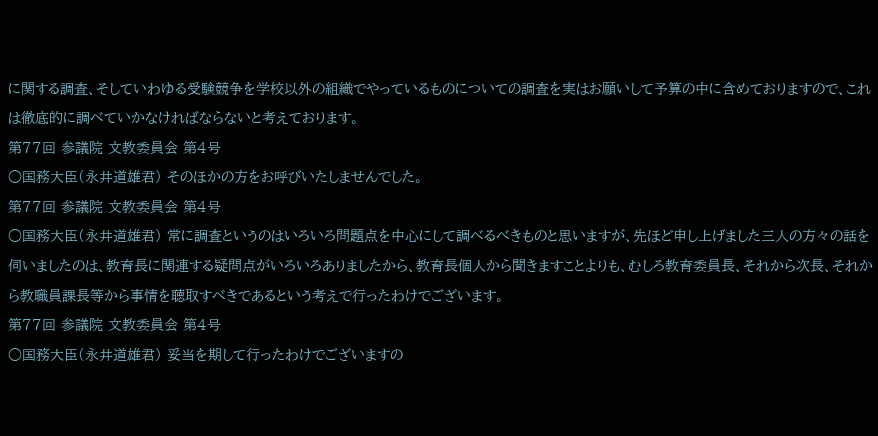に関する調査、そしていわゆる受験競争を学校以外の組織でやっているものについての調査を実はお願いして予算の中に含めておりますので、これは徹底的に調べていかなければならないと考えております。
第77回 参議院 文教委員会 第4号
○国務大臣(永井道雄君) そのほかの方をお呼びいたしませんでした。
第77回 参議院 文教委員会 第4号
○国務大臣(永井道雄君) 常に調査というのはいろいろ問題点を中心にして調べるべきものと思いますが、先ほど申し上げました三人の方々の話を伺いましたのは、教育長に関連する疑問点がいろいろありましたから、教育長個人から聞きますことよりも、むしろ教育委員長、それから次長、それから教職員課長等から事情を聴取すべきであるという考えで行ったわけでございます。
第77回 参議院 文教委員会 第4号
○国務大臣(永井道雄君) 妥当を期して行ったわけでございますの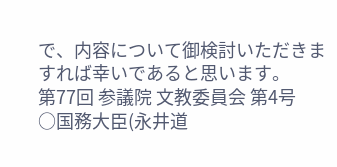で、内容について御検討いただきますれば幸いであると思います。
第77回 参議院 文教委員会 第4号
○国務大臣(永井道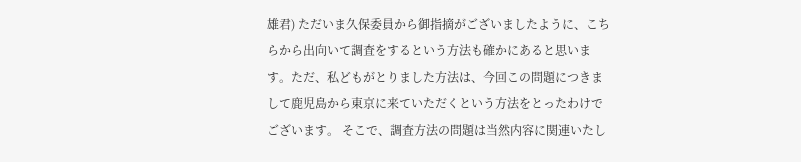雄君) ただいま久保委員から御指摘がございましたように、こちらから出向いて調査をするという方法も確かにあると思います。ただ、私どもがとりました方法は、今回この問題につきまして鹿児島から東京に来ていただくという方法をとったわけでございます。 そこで、調査方法の問題は当然内容に関連いたし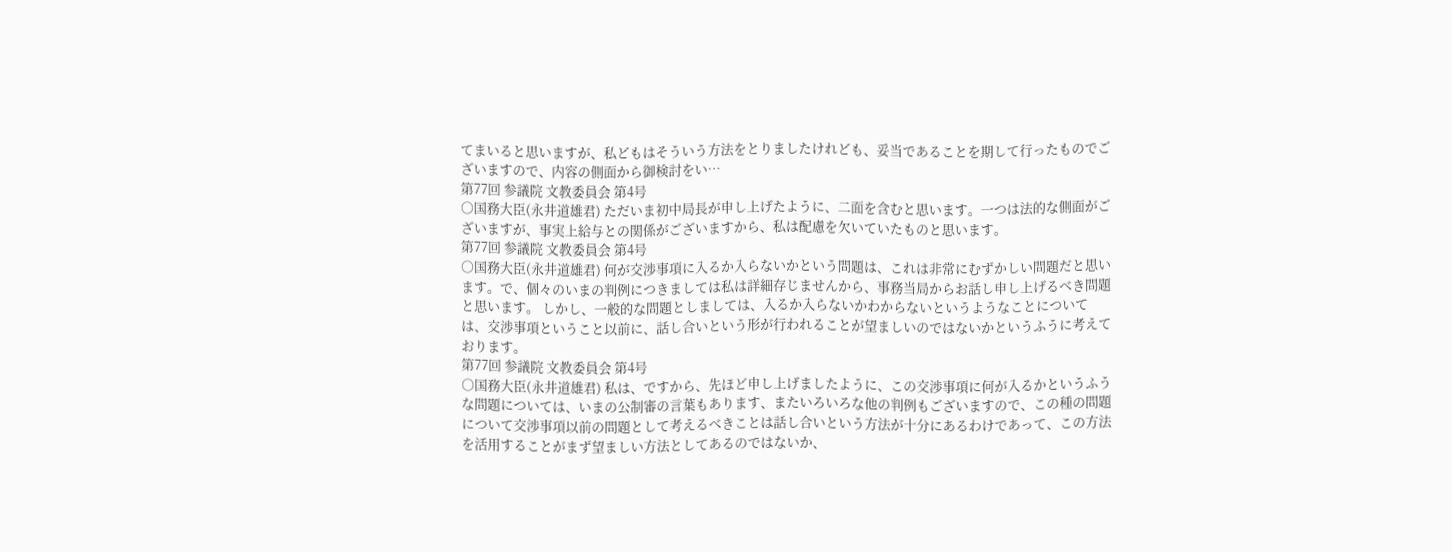てまいると思いますが、私どもはそういう方法をとりましたけれども、妥当であることを期して行ったものでございますので、内容の側面から御検討をい…
第77回 参議院 文教委員会 第4号
○国務大臣(永井道雄君) ただいま初中局長が申し上げたように、二面を含むと思います。一つは法的な側面がございますが、事実上給与との関係がございますから、私は配慮を欠いていたものと思います。
第77回 参議院 文教委員会 第4号
○国務大臣(永井道雄君) 何が交渉事項に入るか入らないかという問題は、これは非常にむずかしい問題だと思います。で、個々のいまの判例につきましては私は詳細存じませんから、事務当局からお話し申し上げるべき問題と思います。 しかし、一般的な問題としましては、入るか入らないかわからないというようなことについては、交渉事項ということ以前に、話し合いという形が行われることが望ましいのではないかというふうに考えております。
第77回 参議院 文教委員会 第4号
○国務大臣(永井道雄君) 私は、ですから、先ほど申し上げましたように、この交渉事項に何が入るかというふうな問題については、いまの公制審の言葉もあります、またいろいろな他の判例もございますので、この種の問題について交渉事項以前の問題として考えるべきことは話し合いという方法が十分にあるわけであって、この方法を活用することがまず望ましい方法としてあるのではないか、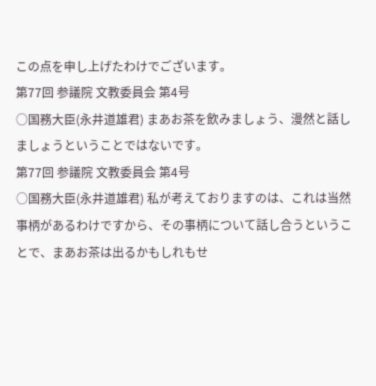この点を申し上げたわけでございます。
第77回 参議院 文教委員会 第4号
○国務大臣(永井道雄君) まあお茶を飲みましょう、漫然と話しましょうということではないです。
第77回 参議院 文教委員会 第4号
○国務大臣(永井道雄君) 私が考えておりますのは、これは当然事柄があるわけですから、その事柄について話し合うということで、まあお茶は出るかもしれもせ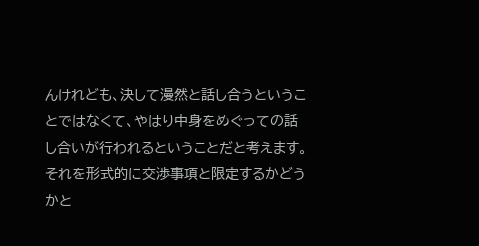んけれども、決して漫然と話し合うということではなくて、やはり中身をめぐっての話し合いが行われるということだと考えます。それを形式的に交渉事項と限定するかどうかと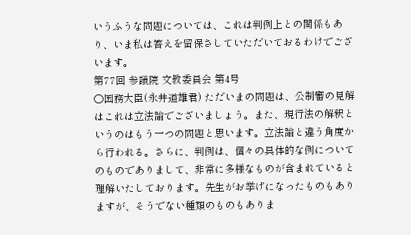いうふうな問題については、これは判例上との関係もあり、いま私は答えを留保さしていただいておるわけでございます。
第77回 参議院 文教委員会 第4号
○国務大臣(永井道雄君) ただいまの問題は、公制審の見解はこれは立法論でございましょう。また、現行法の解釈というのはもう一つの問題と思います。立法論と違う角度から行われる。さらに、判例は、個々の具体的な例についてのものでありまして、非常に多様なものが含まれていると理解いたしております。先生がお挙げになったものもありますが、そうでない種類のものもありま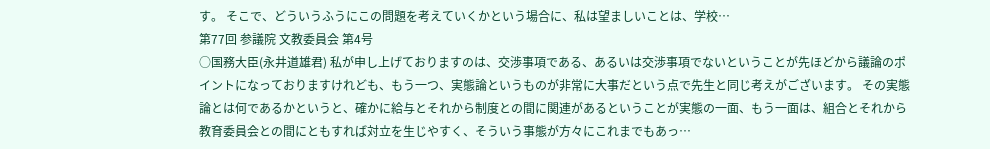す。 そこで、どういうふうにこの問題を考えていくかという場合に、私は望ましいことは、学校…
第77回 参議院 文教委員会 第4号
○国務大臣(永井道雄君) 私が申し上げておりますのは、交渉事項である、あるいは交渉事項でないということが先ほどから議論のポイントになっておりますけれども、もう一つ、実態論というものが非常に大事だという点で先生と同じ考えがございます。 その実態論とは何であるかというと、確かに給与とそれから制度との間に関連があるということが実態の一面、もう一面は、組合とそれから教育委員会との間にともすれば対立を生じやすく、そういう事態が方々にこれまでもあっ…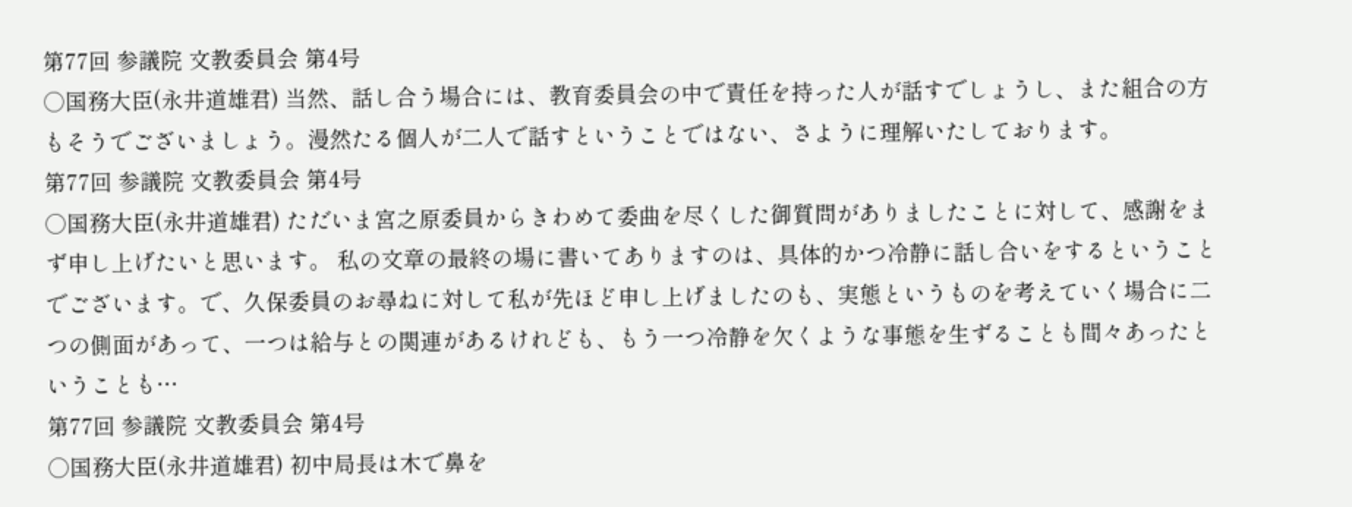第77回 参議院 文教委員会 第4号
○国務大臣(永井道雄君) 当然、話し合う場合には、教育委員会の中で責任を持った人が話すでしょうし、また組合の方もそうでございましょう。漫然たる個人が二人で話すということではない、さように理解いたしております。
第77回 参議院 文教委員会 第4号
○国務大臣(永井道雄君) ただいま宮之原委員からきわめて委曲を尽くした御質問がありましたことに対して、感謝をまず申し上げたいと思います。 私の文章の最終の場に書いてありますのは、具体的かつ冷静に話し合いをするということでございます。で、久保委員のお尋ねに対して私が先ほど申し上げましたのも、実態というものを考えていく場合に二つの側面があって、一つは給与との関連があるけれども、もう一つ冷静を欠くような事態を生ずることも間々あったということも…
第77回 参議院 文教委員会 第4号
○国務大臣(永井道雄君) 初中局長は木で鼻を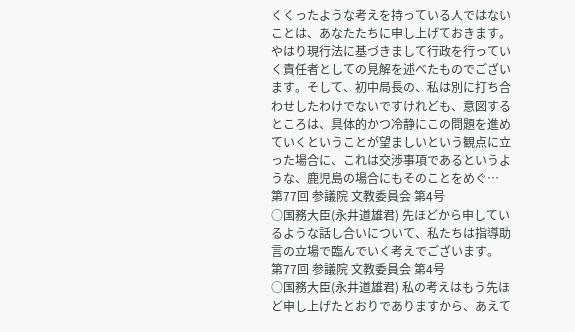くくったような考えを持っている人ではないことは、あなたたちに申し上げておきます。やはり現行法に基づきまして行政を行っていく責任者としての見解を述べたものでございます。そして、初中局長の、私は別に打ち合わせしたわけでないですけれども、意図するところは、具体的かつ冷静にこの問題を進めていくということが望ましいという観点に立った場合に、これは交渉事項であるというような、鹿児島の場合にもそのことをめぐ…
第77回 参議院 文教委員会 第4号
○国務大臣(永井道雄君) 先ほどから申しているような話し合いについて、私たちは指導助言の立場で臨んでいく考えでございます。
第77回 参議院 文教委員会 第4号
○国務大臣(永井道雄君) 私の考えはもう先ほど申し上げたとおりでありますから、あえて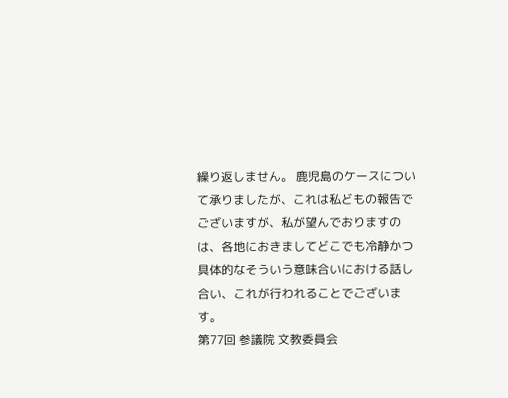繰り返しません。 鹿児島のケースについて承りましたが、これは私どもの報告でございますが、私が望んでおりますのは、各地におきましてどこでも冷静かつ具体的なそういう意味合いにおける話し合い、これが行われることでございます。
第77回 参議院 文教委員会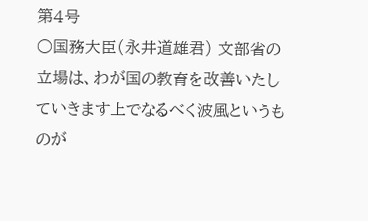第4号
○国務大臣(永井道雄君) 文部省の立場は、わが国の教育を改善いたしていきます上でなるべく波風というものが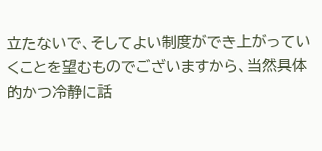立たないで、そしてよい制度ができ上がっていくことを望むものでございますから、当然具体的かつ冷静に話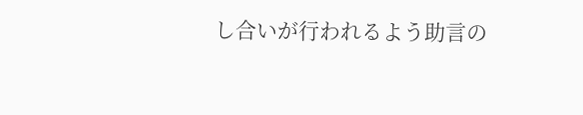し合いが行われるよう助言の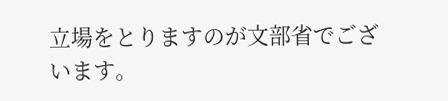立場をとりますのが文部省でございます。